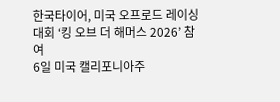한국타이어, 미국 오프로드 레이싱 대회 ‘킹 오브 더 해머스 2026’ 참여
6일 미국 캘리포니아주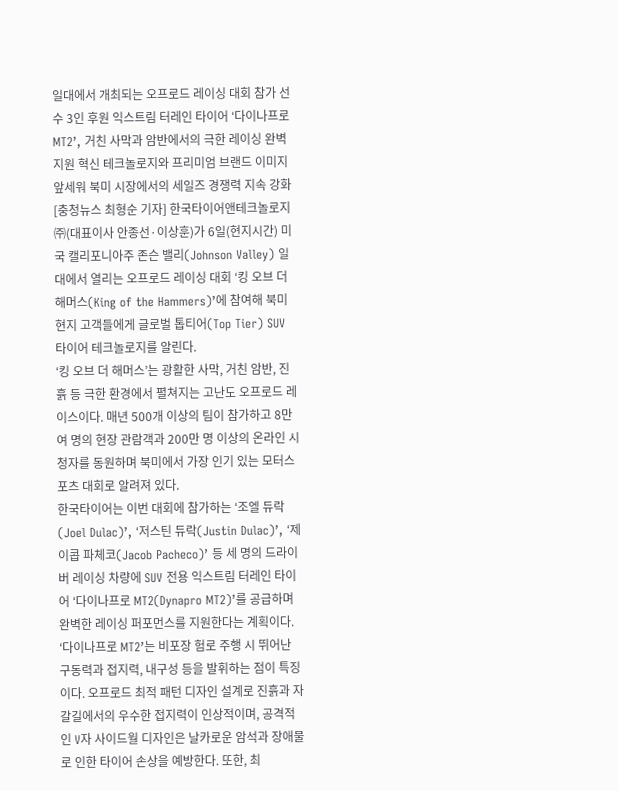일대에서 개최되는 오프로드 레이싱 대회 참가 선수 3인 후원 익스트림 터레인 타이어 ‘다이나프로 MT2’, 거친 사막과 암반에서의 극한 레이싱 완벽 지원 혁신 테크놀로지와 프리미엄 브랜드 이미지 앞세워 북미 시장에서의 세일즈 경쟁력 지속 강화
[충청뉴스 최형순 기자] 한국타이어앤테크놀로지㈜(대표이사 안종선·이상훈)가 6일(현지시간) 미국 캘리포니아주 존슨 밸리(Johnson Valley) 일대에서 열리는 오프로드 레이싱 대회 ‘킹 오브 더 해머스(King of the Hammers)’에 참여해 북미 현지 고객들에게 글로벌 톱티어(Top Tier) SUV 타이어 테크놀로지를 알린다.
‘킹 오브 더 해머스’는 광활한 사막, 거친 암반, 진흙 등 극한 환경에서 펼쳐지는 고난도 오프로드 레이스이다. 매년 500개 이상의 팀이 참가하고 8만여 명의 현장 관람객과 200만 명 이상의 온라인 시청자를 동원하며 북미에서 가장 인기 있는 모터스포츠 대회로 알려져 있다.
한국타이어는 이번 대회에 참가하는 ‘조엘 듀락(Joel Dulac)’, ‘저스틴 듀락(Justin Dulac)’, ‘제이콥 파체코(Jacob Pacheco)’ 등 세 명의 드라이버 레이싱 차량에 SUV 전용 익스트림 터레인 타이어 ‘다이나프로 MT2(Dynapro MT2)’를 공급하며 완벽한 레이싱 퍼포먼스를 지원한다는 계획이다.
‘다이나프로 MT2’는 비포장 험로 주행 시 뛰어난 구동력과 접지력, 내구성 등을 발휘하는 점이 특징이다. 오프로드 최적 패턴 디자인 설계로 진흙과 자갈길에서의 우수한 접지력이 인상적이며, 공격적인 V자 사이드월 디자인은 날카로운 암석과 장애물로 인한 타이어 손상을 예방한다. 또한, 최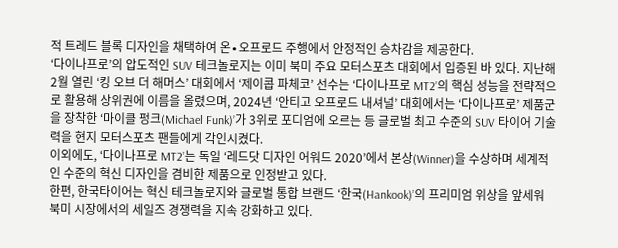적 트레드 블록 디자인을 채택하여 온∙오프로드 주행에서 안정적인 승차감을 제공한다.
‘다이나프로’의 압도적인 SUV 테크놀로지는 이미 북미 주요 모터스포츠 대회에서 입증된 바 있다. 지난해 2월 열린 ‘킹 오브 더 해머스’ 대회에서 ‘제이콥 파체코’ 선수는 ‘다이나프로 MT2’의 핵심 성능을 전략적으로 활용해 상위권에 이름을 올렸으며, 2024년 ‘안티고 오프로드 내셔널’ 대회에서는 ‘다이나프로’ 제품군을 장착한 ‘마이클 펑크(Michael Funk)’가 3위로 포디엄에 오르는 등 글로벌 최고 수준의 SUV 타이어 기술력을 현지 모터스포츠 팬들에게 각인시켰다.
이외에도, ‘다이나프로 MT2’는 독일 ‘레드닷 디자인 어워드 2020’에서 본상(Winner)을 수상하며 세계적인 수준의 혁신 디자인을 겸비한 제품으로 인정받고 있다.
한편, 한국타이어는 혁신 테크놀로지와 글로벌 통합 브랜드 ‘한국(Hankook)’의 프리미엄 위상을 앞세워 북미 시장에서의 세일즈 경쟁력을 지속 강화하고 있다.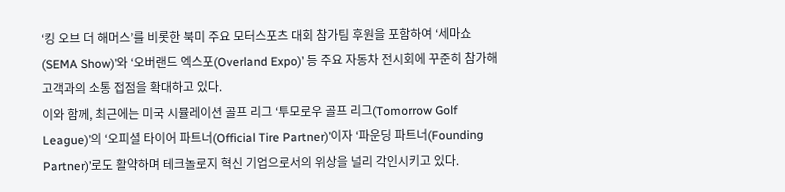‘킹 오브 더 해머스’를 비롯한 북미 주요 모터스포츠 대회 참가팀 후원을 포함하여 ‘세마쇼(SEMA Show)’와 ‘오버랜드 엑스포(Overland Expo)’ 등 주요 자동차 전시회에 꾸준히 참가해 고객과의 소통 접점을 확대하고 있다.
이와 함께, 최근에는 미국 시뮬레이션 골프 리그 ‘투모로우 골프 리그(Tomorrow Golf League)’의 ‘오피셜 타이어 파트너(Official Tire Partner)’이자 ‘파운딩 파트너(Founding Partner)’로도 활약하며 테크놀로지 혁신 기업으로서의 위상을 널리 각인시키고 있다.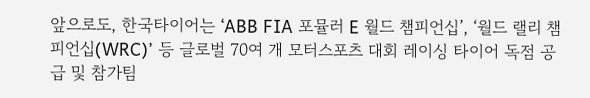앞으로도, 한국타이어는 ‘ABB FIA 포뮬러 E 월드 챔피언십’, ‘월드 랠리 챔피언십(WRC)’ 등 글로벌 70여 개 모터스포츠 대회 레이싱 타이어 독점 공급 및 참가팀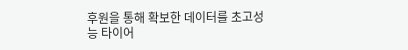후원을 통해 확보한 데이터를 초고성능 타이어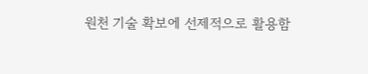원천 기술 확보에 선제적으로 활용함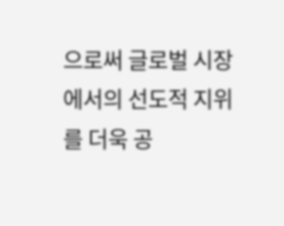으로써 글로벌 시장에서의 선도적 지위를 더욱 공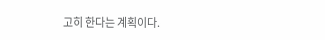고히 한다는 계획이다.